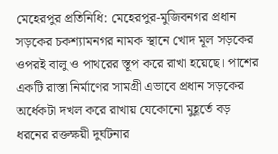মেহেরপুর প্রতিনিধি: মেহেরপুর-মুজিবনগর প্রধান সড়কের চকশ্যামনগর নামক স্থানে খোদ মূল সড়কের ওপরই বালু ও পাথরের স্তূপ করে রাখা হয়েছে। পাশের একটি রাস্তা নির্মাণের সামগ্রী এভাবে প্রধান সড়কের অর্ধেকটা দখল করে রাখায় যেকোনো মুহূর্তে বড় ধরনের রক্তক্ষয়ী দুর্ঘটনার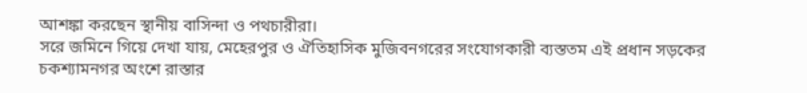আশঙ্কা করছেন স্থানীয় বাসিন্দা ও পথচারীরা।
সরে জমিনে গিয়ে দেখা যায়, মেহেরপুর ও ঐতিহাসিক মুজিবনগরের সংযোগকারী ব্যস্ততম এই প্রধান সড়কের চকশ্যামনগর অংশে রাস্তার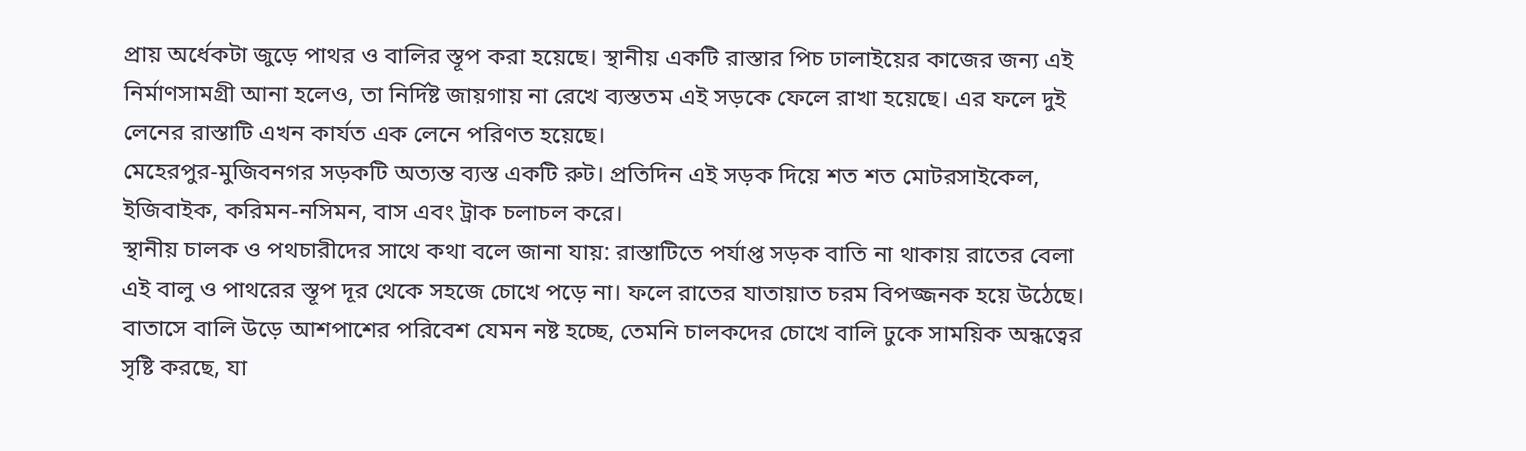প্রায় অর্ধেকটা জুড়ে পাথর ও বালির স্তূপ করা হয়েছে। স্থানীয় একটি রাস্তার পিচ ঢালাইয়ের কাজের জন্য এই নির্মাণসামগ্রী আনা হলেও, তা নির্দিষ্ট জায়গায় না রেখে ব্যস্ততম এই সড়কে ফেলে রাখা হয়েছে। এর ফলে দুই লেনের রাস্তাটি এখন কার্যত এক লেনে পরিণত হয়েছে।
মেহেরপুর-মুজিবনগর সড়কটি অত্যন্ত ব্যস্ত একটি রুট। প্রতিদিন এই সড়ক দিয়ে শত শত মোটরসাইকেল, ইজিবাইক, করিমন-নসিমন, বাস এবং ট্রাক চলাচল করে।
স্থানীয় চালক ও পথচারীদের সাথে কথা বলে জানা যায়: রাস্তাটিতে পর্যাপ্ত সড়ক বাতি না থাকায় রাতের বেলা এই বালু ও পাথরের স্তূপ দূর থেকে সহজে চোখে পড়ে না। ফলে রাতের যাতায়াত চরম বিপজ্জনক হয়ে উঠেছে। বাতাসে বালি উড়ে আশপাশের পরিবেশ যেমন নষ্ট হচ্ছে, তেমনি চালকদের চোখে বালি ঢুকে সাময়িক অন্ধত্বের সৃষ্টি করছে, যা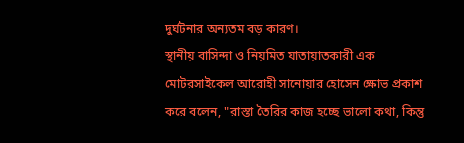দুর্ঘটনার অন্যতম বড় কারণ।
স্থানীয় বাসিন্দা ও নিয়মিত যাতায়াতকারী এক মোটরসাইকেল আরোহী সানোয়ার হোসেন ক্ষোভ প্রকাশ করে বলেন, "রাস্তা তৈরির কাজ হচ্ছে ভালো কথা, কিন্তু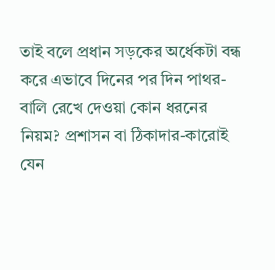তাই বলে প্রধান সড়কের অর্ধেকটা বন্ধ করে এভাবে দিনের পর দিন পাথর-বালি রেখে দেওয়া কোন ধরনের নিয়ম? প্রশাসন বা ঠিকাদার-কারোই যেন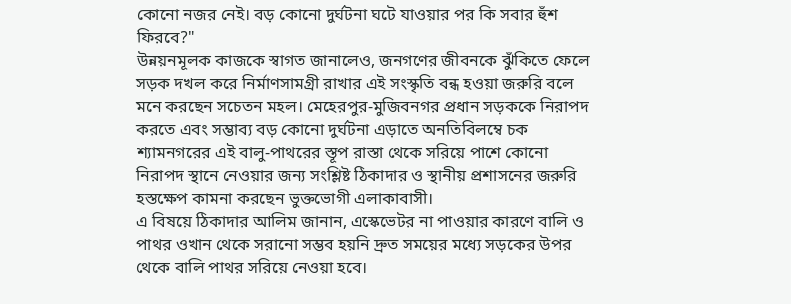কোনো নজর নেই। বড় কোনো দুর্ঘটনা ঘটে যাওয়ার পর কি সবার হুঁশ ফিরবে?"
উন্নয়নমূলক কাজকে স্বাগত জানালেও, জনগণের জীবনকে ঝুঁকিতে ফেলে সড়ক দখল করে নির্মাণসামগ্রী রাখার এই সংস্কৃতি বন্ধ হওয়া জরুরি বলে মনে করছেন সচেতন মহল। মেহেরপুর-মুজিবনগর প্রধান সড়ককে নিরাপদ করতে এবং সম্ভাব্য বড় কোনো দুর্ঘটনা এড়াতে অনতিবিলম্বে চক শ্যামনগরের এই বালু-পাথরের স্তূপ রাস্তা থেকে সরিয়ে পাশে কোনো নিরাপদ স্থানে নেওয়ার জন্য সংশ্লিষ্ট ঠিকাদার ও স্থানীয় প্রশাসনের জরুরি হস্তক্ষেপ কামনা করছেন ভুক্তভোগী এলাকাবাসী।
এ বিষয়ে ঠিকাদার আলিম জানান, এস্কেভেটর না পাওয়ার কারণে বালি ও পাথর ওখান থেকে সরানো সম্ভব হয়নি দ্রুত সময়ের মধ্যে সড়কের উপর থেকে বালি পাথর সরিয়ে নেওয়া হবে।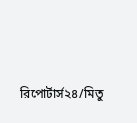রিপোর্টার্স২৪/মিতু